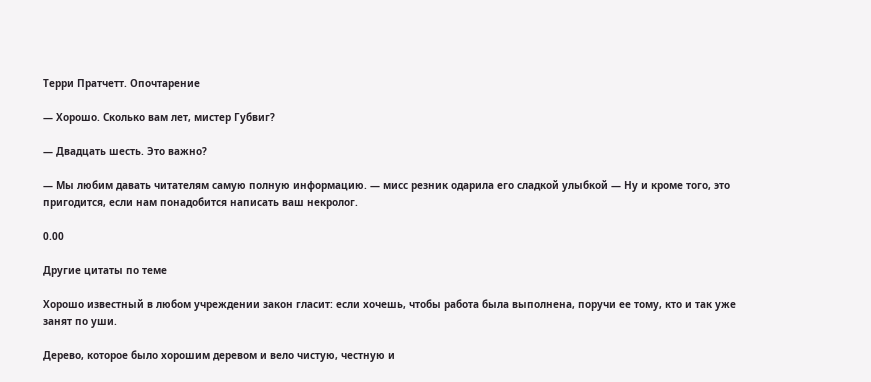Терри Пратчетт. Опочтарение

— Хорошо. Сколько вам лет, мистер Губвиг?

— Двадцать шесть. Это важно?

— Мы любим давать читателям самую полную информацию. — мисс резник одарила его сладкой улыбкой — Ну и кроме того, это пригодится, если нам понадобится написать ваш некролог.

0.00

Другие цитаты по теме

Хорошо известный в любом учреждении закон гласит: если хочешь, чтобы работа была выполнена, поручи ее тому, кто и так уже занят по уши.

Дерево, которое было хорошим деревом и вело чистую, честную и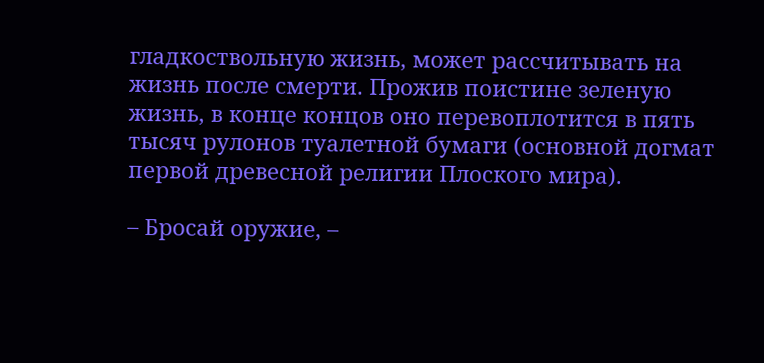гладкоствольную жизнь, может рассчитывать на жизнь после смерти. Прожив поистине зеленую жизнь, в конце концов оно перевоплотится в пять тысяч рулонов туалетной бумаги (основной догмат первой древесной религии Плоского мира).

– Бросай оружие, –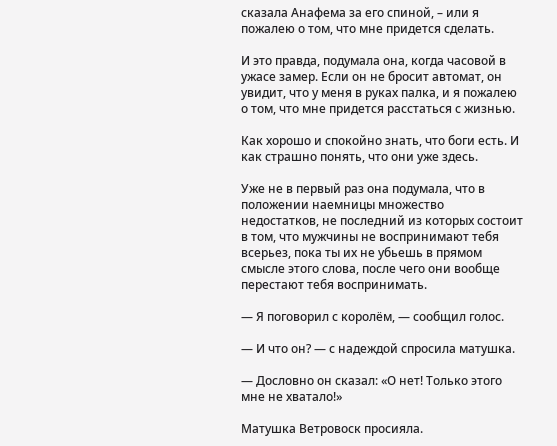сказала Анафема за его спиной, – или я пожалею о том, что мне придется сделать.

И это правда, подумала она, когда часовой в ужасе замер. Если он не бросит автомат, он увидит, что у меня в руках палка, и я пожалею о том, что мне придется расстаться с жизнью.

Как хорошо и спокойно знать, что боги есть. И как страшно понять, что они уже здесь.

Уже не в первый раз она подумала, что в положении наемницы множество недостатков, не последний из которых состоит в том, что мужчины не воспринимают тебя всерьез, пока ты их не убьешь в прямом смысле этого слова, после чего они вообще перестают тебя воспринимать.

— Я поговорил с королём, — сообщил голос.

— И что он? — с надеждой спросила матушка.

— Дословно он сказал: «О нет! Только этого мне не хватало!»

Матушка Ветровоск просияла.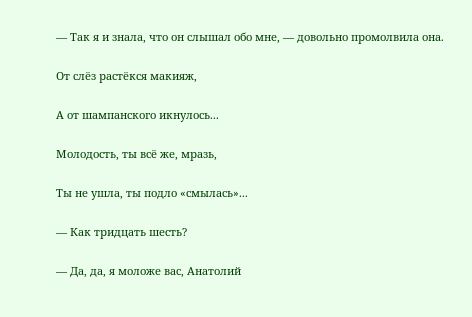— Так я и знала, что он слышал обо мне, — довольно промолвила она.

От слёз растёкся макияж,

А от шампанского икнулось...

Молодость, ты всё же, мразь,

Ты не ушла, ты подло «смылась»...

— Как тридцать шесть?

— Да, да, я моложе вас, Анатолий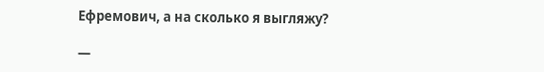Ефремович, а на сколько я выгляжу?

—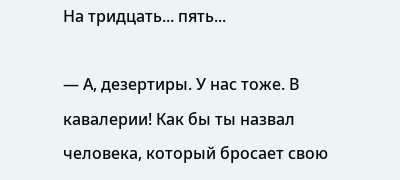На тридцать... пять...

— А, дезертиры. У нас тоже. В кавалерии! Как бы ты назвал человека, который бросает свою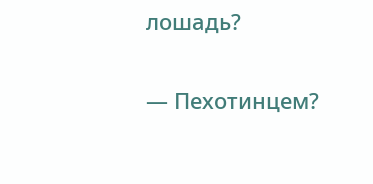лошадь?

— Пехотинцем?